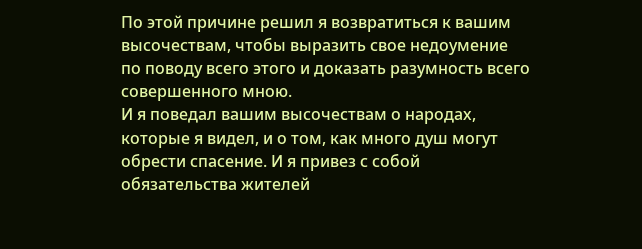По этой причине решил я возвратиться к вашим высочествам, чтобы выразить свое недоумение по поводу всего этого и доказать разумность всего совершенного мною.
И я поведал вашим высочествам о народах, которые я видел, и о том, как много душ могут обрести спасение. И я привез с собой обязательства жителей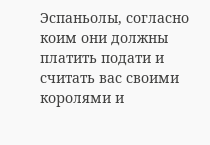Эспаньолы, согласно коим они должны платить подати и считать вас своими королями и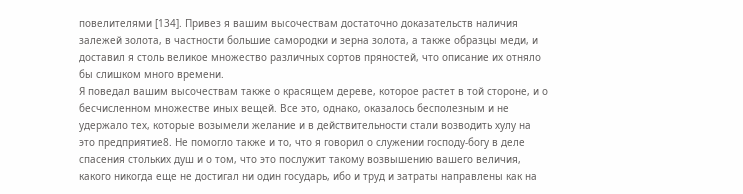повелителями [134]. Привез я вашим высочествам достаточно доказательств наличия залежей золота, в частности большие самородки и зерна золота, а также образцы меди, и доставил я столь великое множество различных сортов пряностей, что описание их отняло бы слишком много времени.
Я поведал вашим высочествам также о красящем дереве, которое растет в той стороне, и о бесчисленном множестве иных вещей. Все это, однако, оказалось бесполезным и не удержало тех, которые возымели желание и в действительности стали возводить хулу на это предприятие8. Не помогло также и то, что я говорил о служении господу-богу в деле спасения стольких душ и о том, что это послужит такому возвышению вашего величия, какого никогда еще не достигал ни один государь, ибо и труд и затраты направлены как на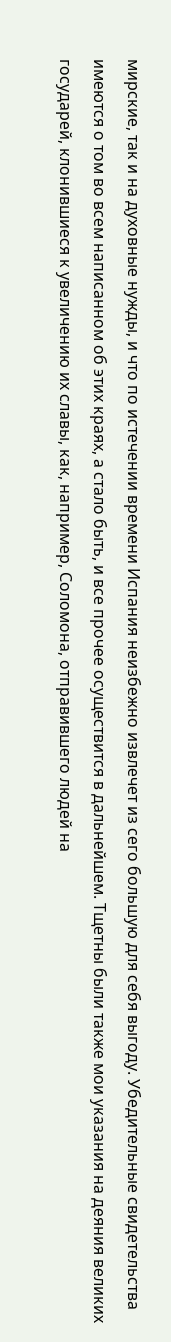мирские, так и на духовные нужды, и что по истечении времени Испания неизбежно извлечет из сего большую для себя выгоду. Убедительные свидетельства имеются о том во всем написанном об этих краях, а стало быть, и все прочее осуществится в дальнейшем. Тщетны были также мои указания на деяния великих государей, клонившиеся к увеличению их славы, как, например, Соломона, отправившего людей на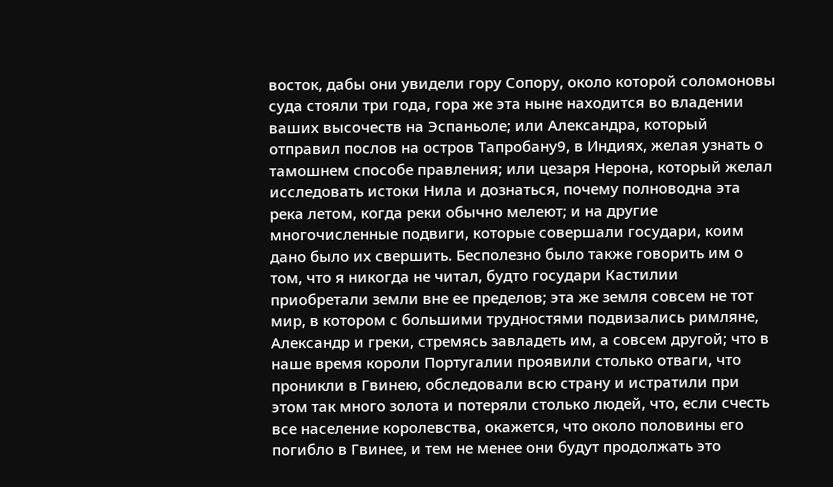восток, дабы они увидели гору Сопору, около которой соломоновы суда стояли три года, гора же эта ныне находится во владении ваших высочеств на Эспаньоле; или Александра, который отправил послов на остров Тапробану9, в Индиях, желая узнать о тамошнем способе правления; или цезаря Нерона, который желал исследовать истоки Нила и дознаться, почему полноводна эта река летом, когда реки обычно мелеют; и на другие многочисленные подвиги, которые совершали государи, коим дано было их свершить. Бесполезно было также говорить им о том, что я никогда не читал, будто государи Кастилии приобретали земли вне ее пределов; эта же земля совсем не тот мир, в котором с большими трудностями подвизались римляне, Александр и греки, стремясь завладеть им, а совсем другой; что в наше время короли Португалии проявили столько отваги, что проникли в Гвинею, обследовали всю страну и истратили при этом так много золота и потеряли столько людей, что, если счесть все население королевства, окажется, что около половины его погибло в Гвинее, и тем не менее они будут продолжать это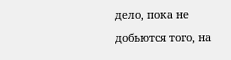дело, пока не добьются того, на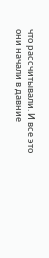что рассчитывали. И все это они начали в давние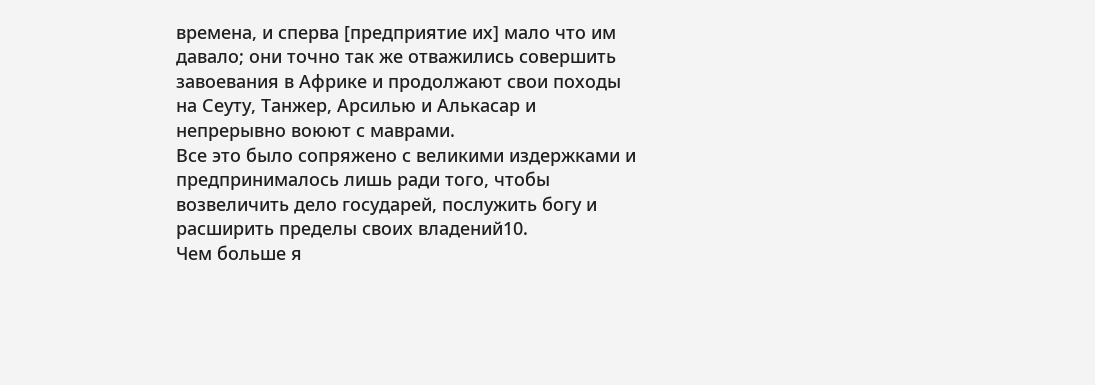времена, и сперва [предприятие их] мало что им давало; они точно так же отважились совершить завоевания в Африке и продолжают свои походы на Сеуту, Танжер, Арсилью и Алькасар и непрерывно воюют с маврами.
Все это было сопряжено с великими издержками и предпринималось лишь ради того, чтобы возвеличить дело государей, послужить богу и расширить пределы своих владений10.
Чем больше я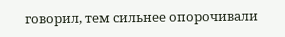говорил, тем сильнее опорочивали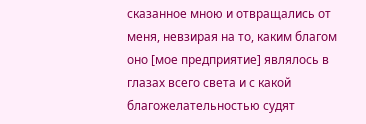сказанное мною и отвращались от меня, невзирая на то, каким благом оно [мое предприятие] являлось в глазах всего света и с какой благожелательностью судят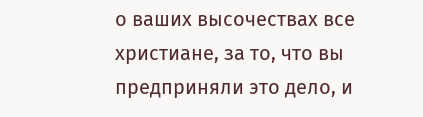о ваших высочествах все христиане, за то, что вы предприняли это дело, и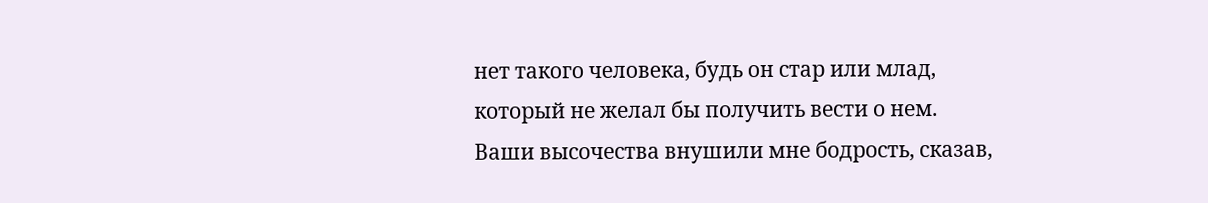нет такого человека, будь он стар или млад, который не желал бы получить вести о нем.
Ваши высочества внушили мне бодрость, сказав,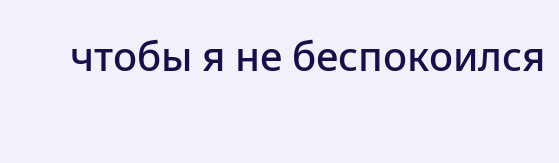чтобы я не беспокоился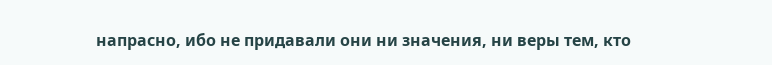напрасно, ибо не придавали они ни значения, ни веры тем, кто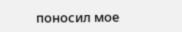поносил мое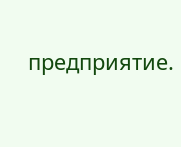предприятие.